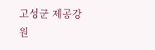고성군 제공강원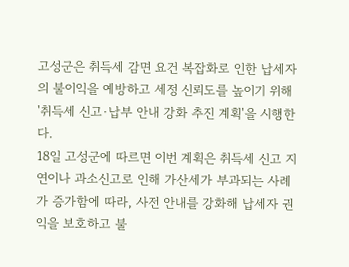고성군은 취득세 감면 요건 복잡화로 인한 납세자의 불이익을 예방하고 세정 신뢰도를 높이기 위해 '취득세 신고·납부 안내 강화 추진 계획'을 시행한다.
18일 고성군에 따르면 이번 계획은 취득세 신고 지연이나 과소신고로 인해 가산세가 부과되는 사례가 증가함에 따라, 사전 안내를 강화해 납세자 권익을 보호하고 불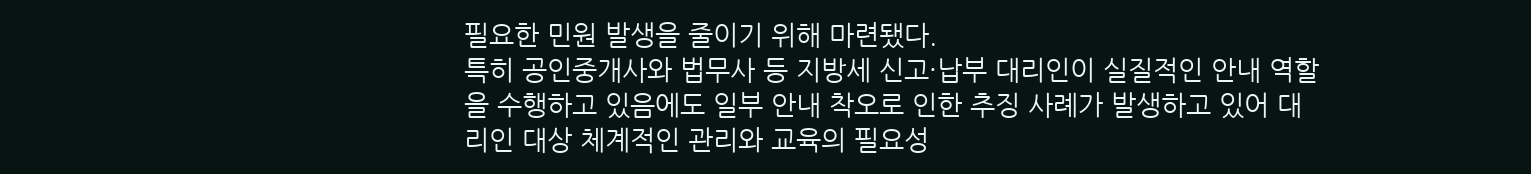필요한 민원 발생을 줄이기 위해 마련됐다.
특히 공인중개사와 법무사 등 지방세 신고·납부 대리인이 실질적인 안내 역할을 수행하고 있음에도 일부 안내 착오로 인한 추징 사례가 발생하고 있어 대리인 대상 체계적인 관리와 교육의 필요성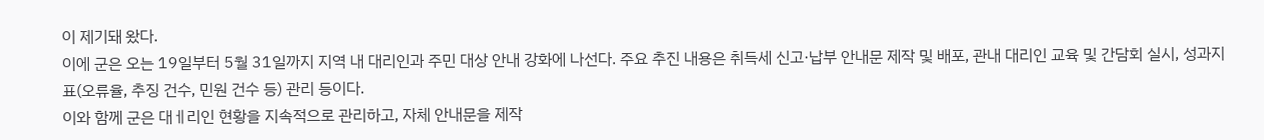이 제기돼 왔다.
이에 군은 오는 19일부터 5월 31일까지 지역 내 대리인과 주민 대상 안내 강화에 나선다. 주요 추진 내용은 취득세 신고·납부 안내문 제작 및 배포, 관내 대리인 교육 및 간담회 실시, 성과지표(오류율, 추징 건수, 민원 건수 등) 관리 등이다.
이와 함께 군은 대ㅔ리인 현황을 지속적으로 관리하고, 자체 안내문을 제작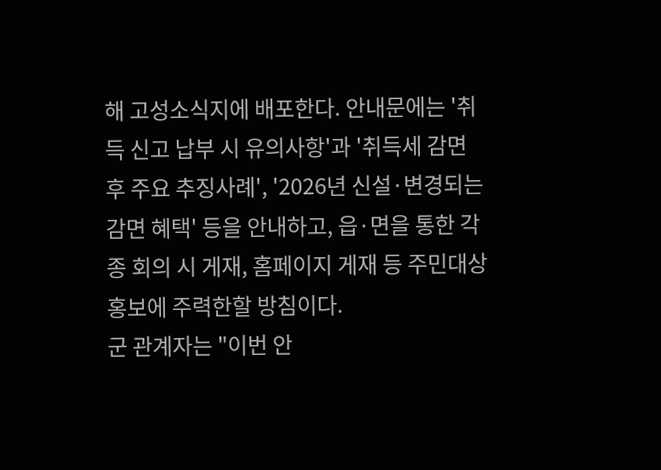해 고성소식지에 배포한다. 안내문에는 '취득 신고 납부 시 유의사항'과 '취득세 감면 후 주요 추징사례', '2026년 신설·변경되는 감면 혜택' 등을 안내하고, 읍·면을 통한 각종 회의 시 게재, 홈페이지 게재 등 주민대상 홍보에 주력한할 방침이다.
군 관계자는 "이번 안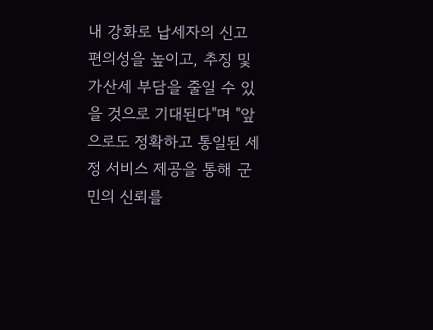내 강화로 납세자의 신고 편의성을 높이고, 추징 및 가산세 부담을 줄일 수 있을 것으로 기대된다"며 "앞으로도 정확하고 통일된 세정 서비스 제공을 통해 군민의 신뢰를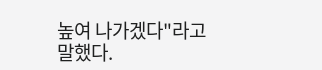높여 나가겠다"라고 말했다.